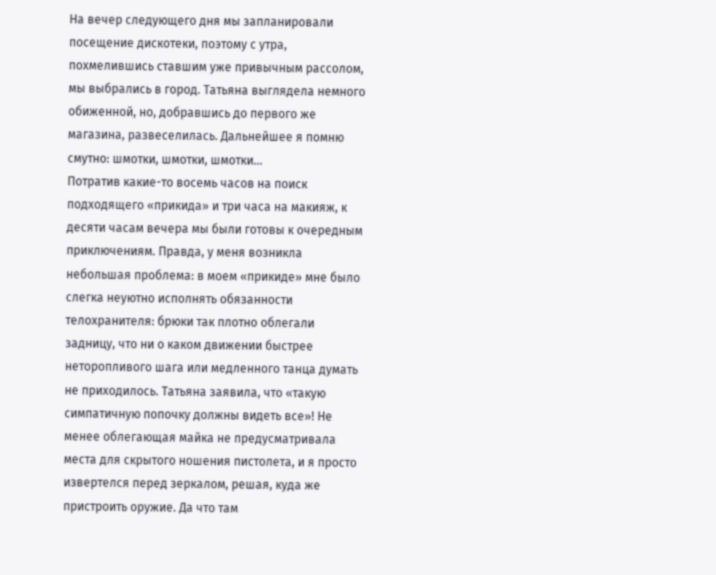На вечер следующего дня мы запланировали посещение дискотеки, поэтому с утра, похмелившись ставшим уже привычным рассолом, мы выбрались в город. Татьяна выглядела немного обиженной, но, добравшись до первого же магазина, развеселилась. Дальнейшее я помню смутно: шмотки, шмотки, шмотки…
Потратив какие-то восемь часов на поиск подходящего «прикида» и три часа на макияж, к десяти часам вечера мы были готовы к очередным приключениям. Правда, у меня возникла небольшая проблема: в моем «прикиде» мне было слегка неуютно исполнять обязанности телохранителя: брюки так плотно облегали задницу, что ни о каком движении быстрее неторопливого шага или медленного танца думать не приходилось. Татьяна заявила, что «такую симпатичную попочку должны видеть все»! Не менее облегающая майка не предусматривала места для скрытого ношения пистолета, и я просто извертелся перед зеркалом, решая, куда же пристроить оружие. Да что там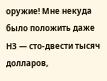оружие! Мне некуда было положить даже НЗ — сто-двести тысяч долларов,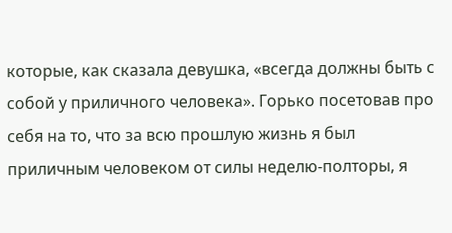которые, как сказала девушка, «всегда должны быть с собой у приличного человека». Горько посетовав про себя на то, что за всю прошлую жизнь я был приличным человеком от силы неделю-полторы, я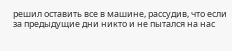решил оставить все в машине, рассудив, что если за предыдущие дни никто и не пытался на нас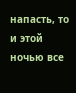напасть, то и этой ночью все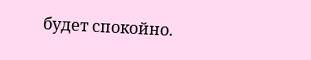будет спокойно.